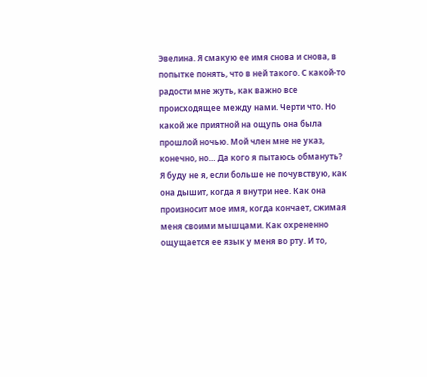Эвелина. Я смакую ее имя снова и снова, в попытке понять, что в ней такого. С какой-то радости мне жуть, как важно все происходящее между нами. Черти что. Но какой же приятной на ощупь она была прошлой ночью. Мой член мне не указ, конечно, но… Да кого я пытаюсь обмануть?
Я буду не я, если больше не почувствую, как она дышит, когда я внутри нее. Как она произносит мое имя, когда кончает, сжимая меня своими мышцами. Как охрененно ощущается ее язык у меня во рту. И то,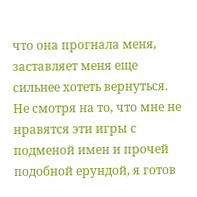что она прогнала меня, заставляет меня еще сильнее хотеть вернуться. Не смотря на то, что мне не нравятся эти игры с подменой имен и прочей подобной ерундой, я готов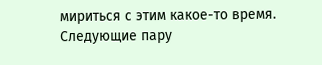мириться с этим какое-то время.
Следующие пару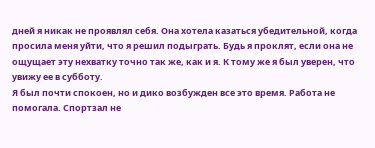дней я никак не проявлял себя. Она хотела казаться убедительной, когда просила меня уйти, что я решил подыграть. Будь я проклят, если она не ощущает эту нехватку точно так же, как и я. К тому же я был уверен, что увижу ее в субботу.
Я был почти спокоен, но и дико возбужден все это время. Работа не помогала. Спортзал не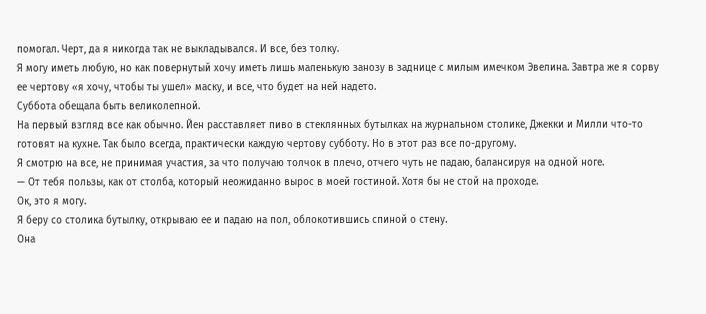помогал. Черт, да я никогда так не выкладывался. И все, без толку.
Я могу иметь любую, но как повернутый хочу иметь лишь маленькую занозу в заднице с милым имечком Эвелина. Завтра же я сорву ее чертову «я хочу, чтобы ты ушел» маску, и все, что будет на ней надето.
Суббота обещала быть великолепной.
На первый взгляд все как обычно. Йен расставляет пиво в стеклянных бутылках на журнальном столике, Джекки и Милли что-то готовят на кухне. Так было всегда, практически каждую чертову субботу. Но в этот раз все по-другому.
Я смотрю на все, не принимая участия, за что получаю толчок в плечо, отчего чуть не падаю, балансируя на одной ноге.
— От тебя пользы, как от столба, который неожиданно вырос в моей гостиной. Хотя бы не стой на проходе.
Ок, это я могу.
Я беру со столика бутылку, открываю ее и падаю на пол, облокотившись спиной о стену.
Она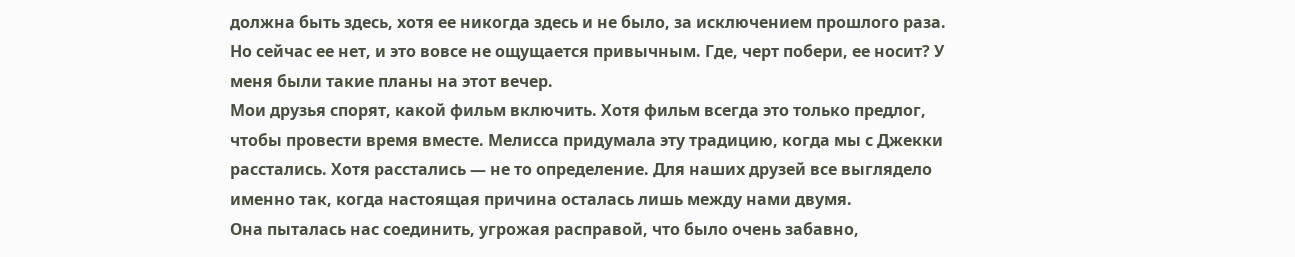должна быть здесь, хотя ее никогда здесь и не было, за исключением прошлого раза. Но сейчас ее нет, и это вовсе не ощущается привычным. Где, черт побери, ее носит? У меня были такие планы на этот вечер.
Мои друзья спорят, какой фильм включить. Хотя фильм всегда это только предлог, чтобы провести время вместе. Мелисса придумала эту традицию, когда мы с Джекки расстались. Хотя расстались — не то определение. Для наших друзей все выглядело именно так, когда настоящая причина осталась лишь между нами двумя.
Она пыталась нас соединить, угрожая расправой, что было очень забавно,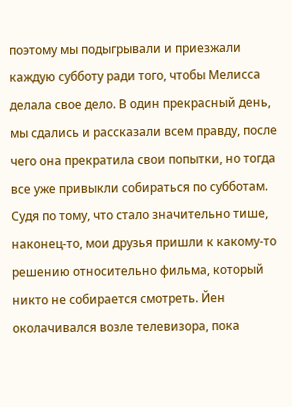поэтому мы подыгрывали и приезжали каждую субботу ради того, чтобы Мелисса делала свое дело. В один прекрасный день, мы сдались и рассказали всем правду, после чего она прекратила свои попытки, но тогда все уже привыкли собираться по субботам.
Судя по тому, что стало значительно тише, наконец-то, мои друзья пришли к какому-то решению относительно фильма, который никто не собирается смотреть. Йен околачивался возле телевизора, пока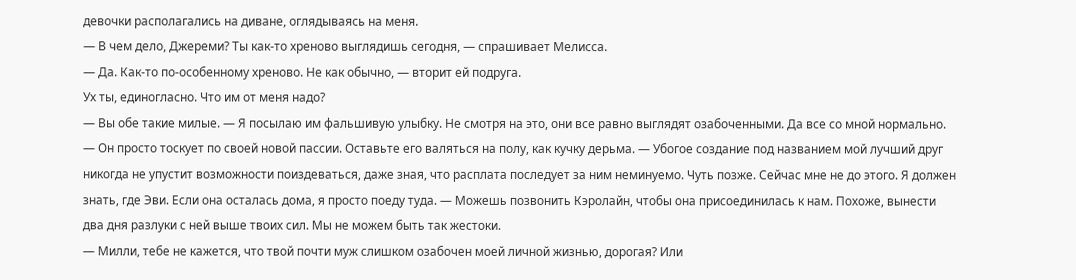девочки располагались на диване, оглядываясь на меня.
— В чем дело, Джереми? Ты как-то хреново выглядишь сегодня, — спрашивает Мелисса.
— Да. Как-то по-особенному хреново. Не как обычно, — вторит ей подруга.
Ух ты, единогласно. Что им от меня надо?
— Вы обе такие милые. — Я посылаю им фальшивую улыбку. Не смотря на это, они все равно выглядят озабоченными. Да все со мной нормально.
— Он просто тоскует по своей новой пассии. Оставьте его валяться на полу, как кучку дерьма. — Убогое создание под названием мой лучший друг никогда не упустит возможности поиздеваться, даже зная, что расплата последует за ним неминуемо. Чуть позже. Сейчас мне не до этого. Я должен знать, где Эви. Если она осталась дома, я просто поеду туда. — Можешь позвонить Кэролайн, чтобы она присоединилась к нам. Похоже, вынести два дня разлуки с ней выше твоих сил. Мы не можем быть так жестоки.
— Милли, тебе не кажется, что твой почти муж слишком озабочен моей личной жизнью, дорогая? Или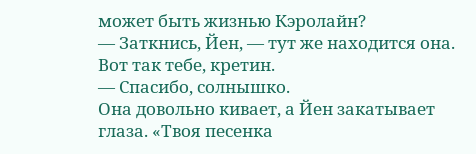может быть жизнью Кэролайн?
— Заткнись, Йен, — тут же находится она.
Вот так тебе, кретин.
— Спасибо, солнышко.
Она довольно кивает, а Йен закатывает глаза. «Твоя песенка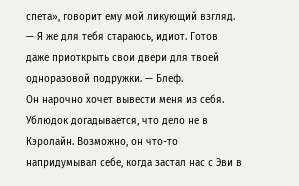спета», говорит ему мой ликующий взгляд.
— Я же для тебя стараюсь, идиот. Готов даже приоткрыть свои двери для твоей одноразовой подружки. — Блеф.
Он нарочно хочет вывести меня из себя. Ублюдок догадывается, что дело не в Кэролайн. Возможно, он что-то напридумывал себе, когда застал нас с Эви в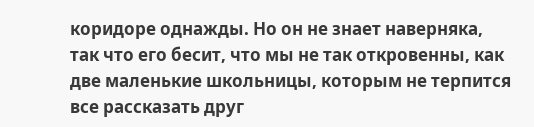коридоре однажды. Но он не знает наверняка, так что его бесит, что мы не так откровенны, как две маленькие школьницы, которым не терпится все рассказать друг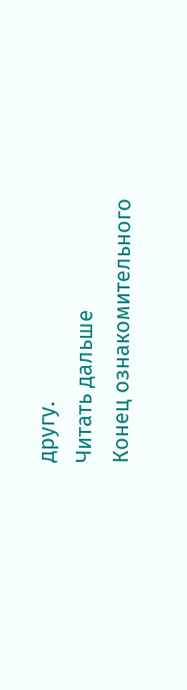другу.
Читать дальше
Конец ознакомительного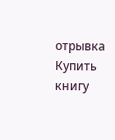отрывка
Купить книгу